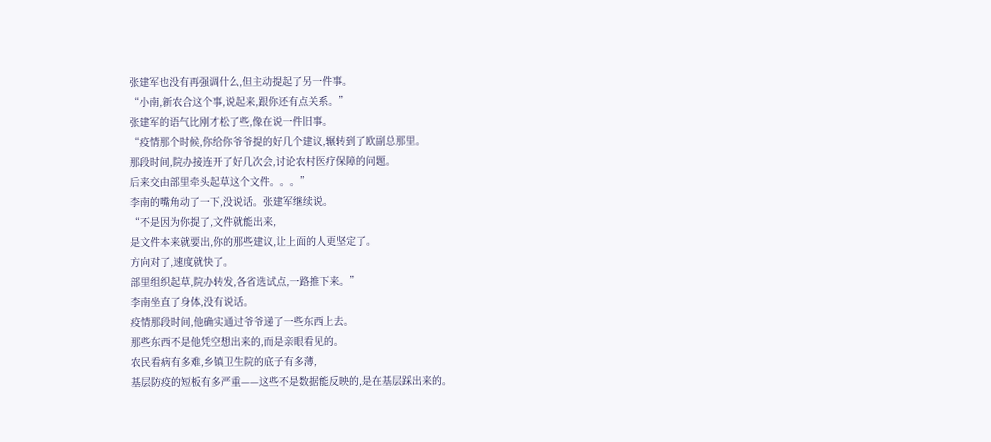张建军也没有再强调什么,但主动提起了另一件事。
“小南,新农合这个事,说起来,跟你还有点关系。”
张建军的语气比刚才松了些,像在说一件旧事。
“疫情那个时候,你给你爷爷提的好几个建议,辗转到了欧副总那里。
那段时间,院办接连开了好几次会,讨论农村医疗保障的问题。
后来交由部里牵头起草这个文件。。。”
李南的嘴角动了一下,没说话。张建军继续说。
“不是因为你提了,文件就能出来,
是文件本来就要出,你的那些建议,让上面的人更坚定了。
方向对了,速度就快了。
部里组织起草,院办转发,各省选试点,一路推下来。”
李南坐直了身体,没有说话。
疫情那段时间,他确实通过爷爷递了一些东西上去。
那些东西不是他凭空想出来的,而是亲眼看见的。
农民看病有多难,乡镇卫生院的底子有多薄,
基层防疫的短板有多严重——这些不是数据能反映的,是在基层踩出来的。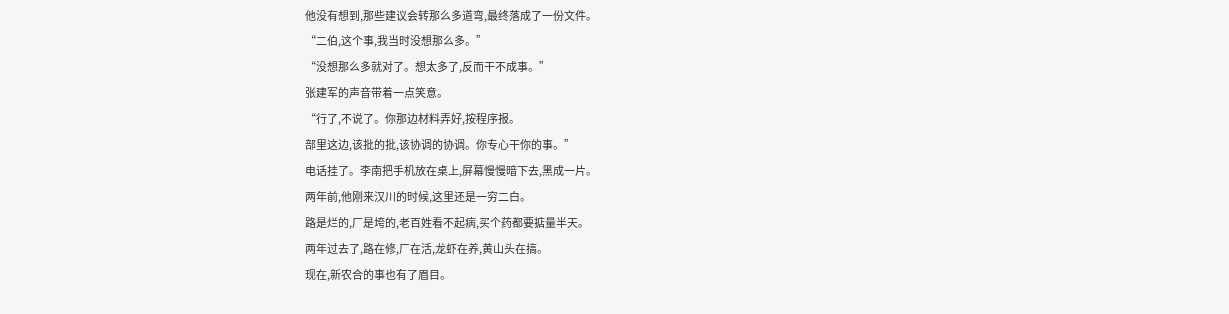他没有想到,那些建议会转那么多道弯,最终落成了一份文件。
“二伯,这个事,我当时没想那么多。”
“没想那么多就对了。想太多了,反而干不成事。”
张建军的声音带着一点笑意。
“行了,不说了。你那边材料弄好,按程序报。
部里这边,该批的批,该协调的协调。你专心干你的事。”
电话挂了。李南把手机放在桌上,屏幕慢慢暗下去,黑成一片。
两年前,他刚来汉川的时候,这里还是一穷二白。
路是烂的,厂是垮的,老百姓看不起病,买个药都要掂量半天。
两年过去了,路在修,厂在活,龙虾在养,黄山头在搞。
现在,新农合的事也有了眉目。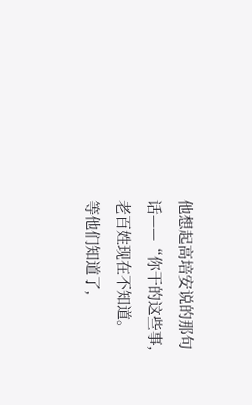他想起高培安说的那句话——“你干的这些事,老百姓现在不知道。
等他们知道了,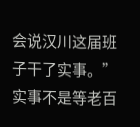会说汉川这届班子干了实事。”
实事不是等老百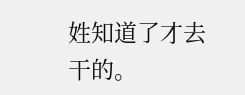姓知道了才去干的。